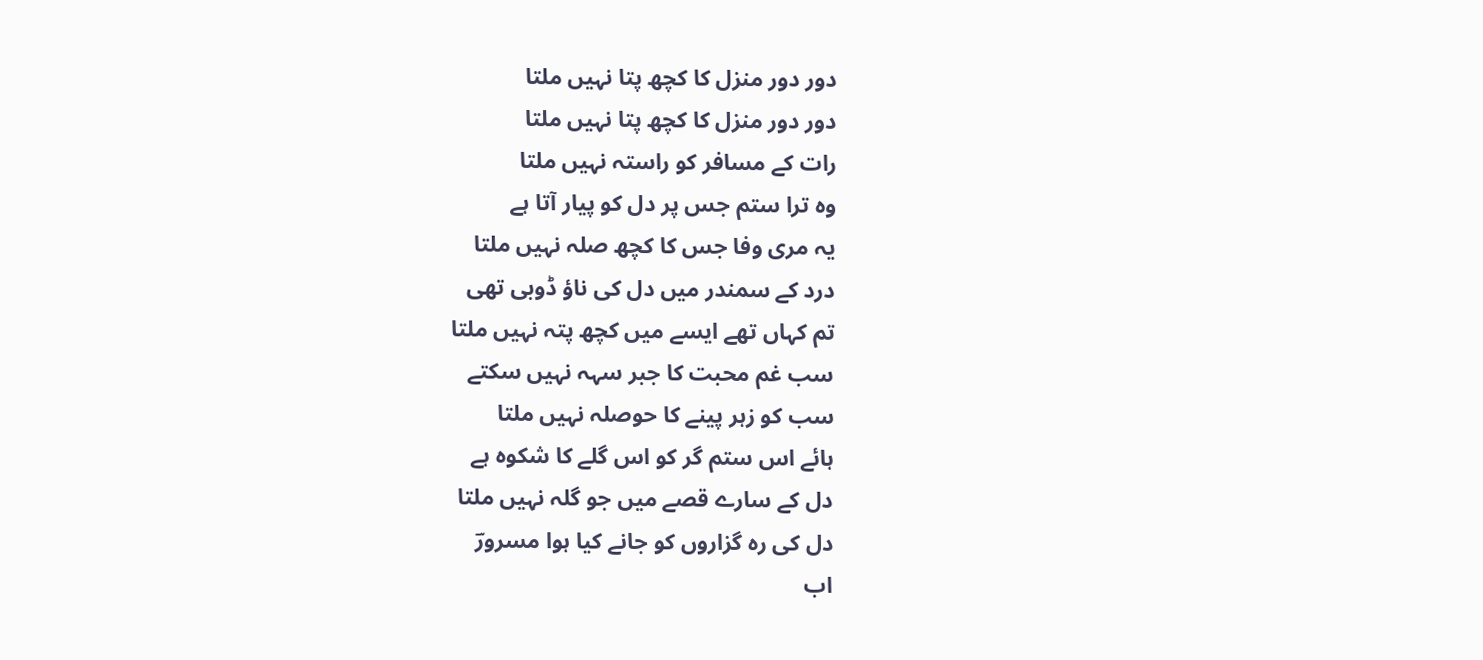دور دور منزل کا کچھ پتا نہیں ملتا
دور دور منزل کا کچھ پتا نہیں ملتا
رات کے مسافر کو راستہ نہیں ملتا
وہ ترا ستم جس پر دل کو پیار آتا ہے
یہ مری وفا جس کا کچھ صلہ نہیں ملتا
درد کے سمندر میں دل کی ناؤ ڈوبی تھی
تم کہاں تھے ایسے میں کچھ پتہ نہیں ملتا
سب غم محبت کا جبر سہہ نہیں سکتے
سب کو زہر پینے کا حوصلہ نہیں ملتا
ہائے اس ستم گر کو اس گلے کا شکوہ ہے
دل کے سارے قصے میں جو گلہ نہیں ملتا
دل کی رہ گزاروں کو جانے کیا ہوا مسرورؔ
اب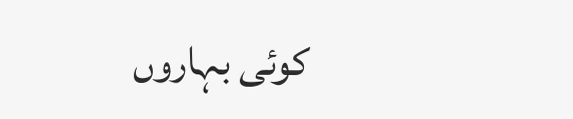کوئی بہاروں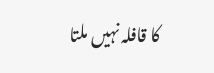کا قافلہ نہیں ملتا